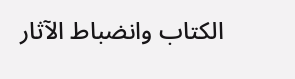الكتاب وانضباط الآثار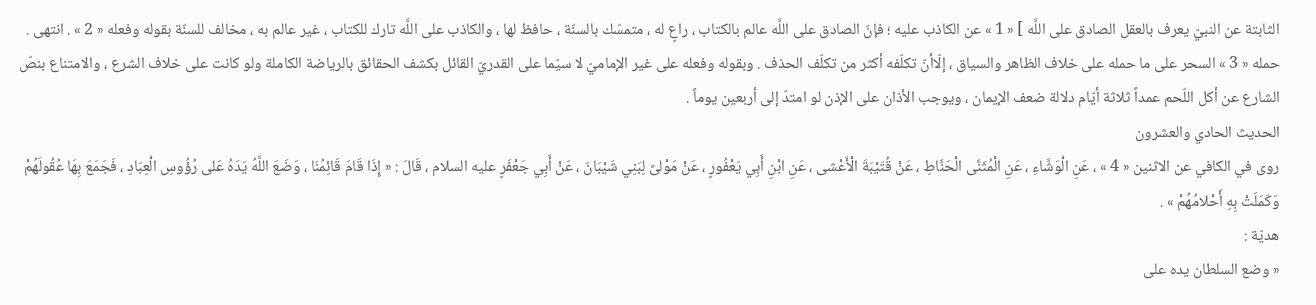الثابتة عن النبيّ يعرف بالعقل الصادق على اللَّه ] « 1 » عن الكاذب عليه ؛ فإنّ الصادق على اللَّه عالم بالكتاب ، راعٍ له ، متمسّك بالسنّة ، حافظ لها ، والكاذب على اللَّه تارك للكتاب ، غير عالم به ، مخالف للسنّة بقوله وفعله « 2 » . انتهى .
حمله « 3 » السحر على ما حمله على خلاف الظاهر والسياق ، إلّاأنّ تكلّفه أكثر من تكلّف الحذف . وبقوله وفعله على غير الإماميّ لا سيّما على القدريّ القائل بكشف الحقائق بالرياضة الكاملة ولو كانت على خلاف الشرع ، والامتناع بنصّ الشارع عن أكل اللّحم عمداً ثلاثة أيّام دلالة ضعف الإيمان ، ويوجب الأذان على الإذن لو امتدّ إلى أربعين يوماً .
الحديث الحادي والعشرون
روى في الكافي عن الاثنين « 4 » ، عَنِ الْوَشَّاءِ ، عَنِ الْمُثَنَّى الْحَنَّاطِ ، عَنْ قُتَيْبَةَ الْأَعْشى ، عَنِ ابْنِ أَبِي يَعْفُورٍ ، عَنْ مَوْلىً لِبَنِي شَيْبَانَ ، عَنْ أَبِي جَعْفَرٍ عليه السلام ، قَالَ : « إِذَا قَامَ قَائِمُنَا ، وَضَعَ اللَّهُ يَدَهُ عَلى رُؤُوسِ الْعِبَادِ ، فَجَمَعَ بِهَا عُقُولَهُمْ وَكَمَلَتْ بِهِ أَحْلامُهُمْ » .
هديّة :
« وضع السلطان يده على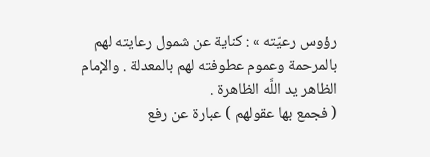رؤوس رعيّته » : كناية عن شمول رعايته لهم بالمرحمة وعموم عطوفته لهم بالمعدلة . والإمام الظاهر يد اللَّه الظاهرة .
( فجمع بها عقولهم ) عبارة عن رفع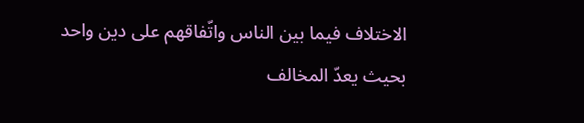الاختلاف فيما بين الناس واتّفاقهم على دين واحد بحيث يعدّ المخالف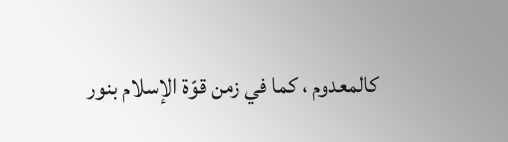كالمعدوم ، كما في زمن قوّة الإسلام بنور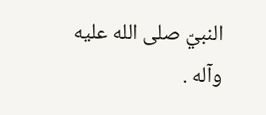النبيّ صلى الله عليه وآله .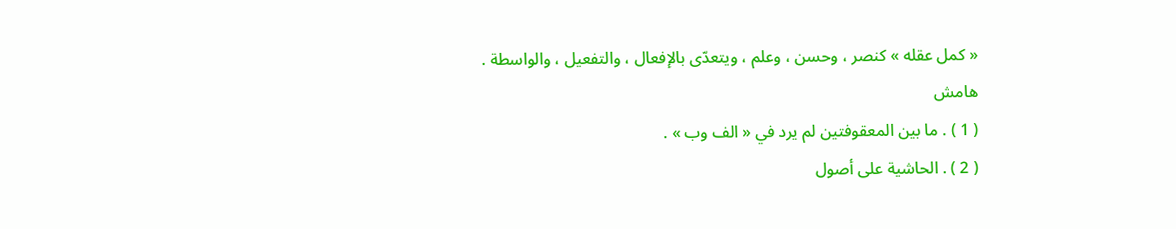« كمل عقله » كنصر ، وحسن ، وعلم ، ويتعدّى بالإفعال ، والتفعيل ، والواسطة .
هامش
( 1 ) . ما بين المعقوفتين لم يرد في « الف وب » .
( 2 ) . الحاشية على أصول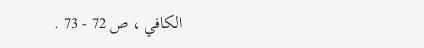الكافي ، ص 72 - 73 .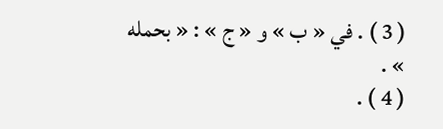( 3 ) . في « ب » و « ج » : « بحمله » .
( 4 ) .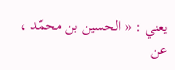يعني : « الحسين بن محمّد ، عن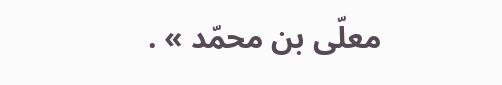معلّى بن محمّد » .